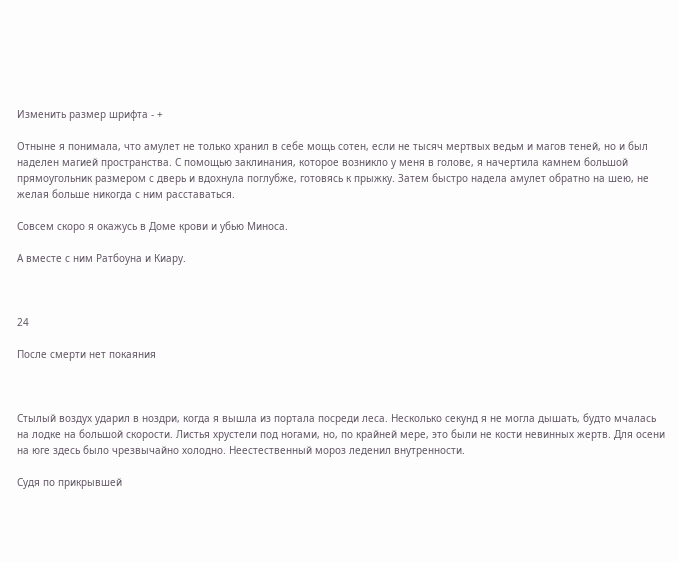Изменить размер шрифта - +

Отныне я понимала, что амулет не только хранил в себе мощь сотен, если не тысяч мертвых ведьм и магов теней, но и был наделен магией пространства. С помощью заклинания, которое возникло у меня в голове, я начертила камнем большой прямоугольник размером с дверь и вдохнула поглубже, готовясь к прыжку. Затем быстро надела амулет обратно на шею, не желая больше никогда с ним расставаться.

Совсем скоро я окажусь в Доме крови и убью Миноса.

А вместе с ним Ратбоуна и Киару.



24

После смерти нет покаяния



Стылый воздух ударил в ноздри, когда я вышла из портала посреди леса. Несколько секунд я не могла дышать, будто мчалась на лодке на большой скорости. Листья хрустели под ногами, но, по крайней мере, это были не кости невинных жертв. Для осени на юге здесь было чрезвычайно холодно. Неестественный мороз леденил внутренности.

Судя по прикрывшей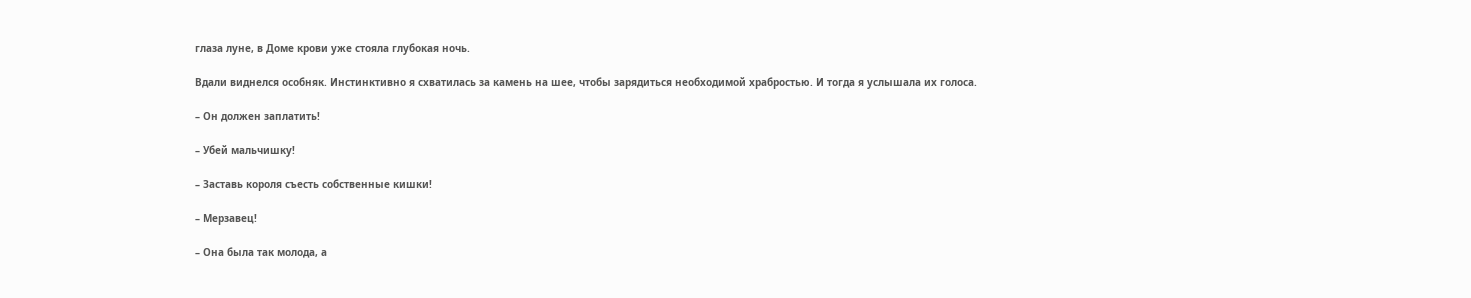глаза луне, в Доме крови уже стояла глубокая ночь.

Вдали виднелся особняк. Инстинктивно я схватилась за камень на шее, чтобы зарядиться необходимой храбростью. И тогда я услышала их голоса.

– Он должен заплатить!

– Убей мальчишку!

– Заставь короля съесть собственные кишки!

– Мерзавец!

– Она была так молода, а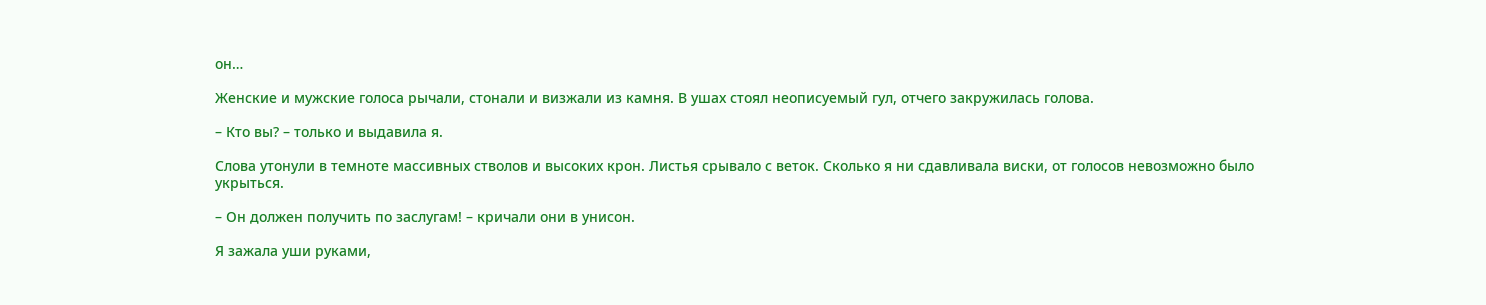он…

Женские и мужские голоса рычали, стонали и визжали из камня. В ушах стоял неописуемый гул, отчего закружилась голова.

– Кто вы? – только и выдавила я.

Слова утонули в темноте массивных стволов и высоких крон. Листья срывало с веток. Сколько я ни сдавливала виски, от голосов невозможно было укрыться.

– Он должен получить по заслугам! – кричали они в унисон.

Я зажала уши руками,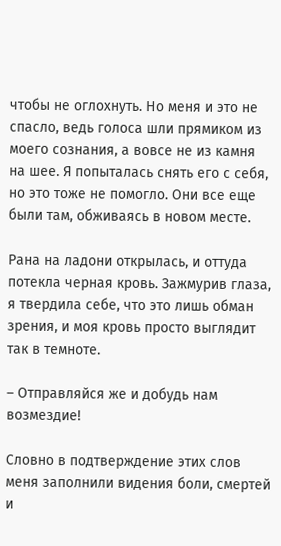чтобы не оглохнуть. Но меня и это не спасло, ведь голоса шли прямиком из моего сознания, а вовсе не из камня на шее. Я попыталась снять его с себя, но это тоже не помогло. Они все еще были там, обживаясь в новом месте.

Рана на ладони открылась, и оттуда потекла черная кровь. Зажмурив глаза, я твердила себе, что это лишь обман зрения, и моя кровь просто выглядит так в темноте.

– Отправляйся же и добудь нам возмездие!

Словно в подтверждение этих слов меня заполнили видения боли, смертей и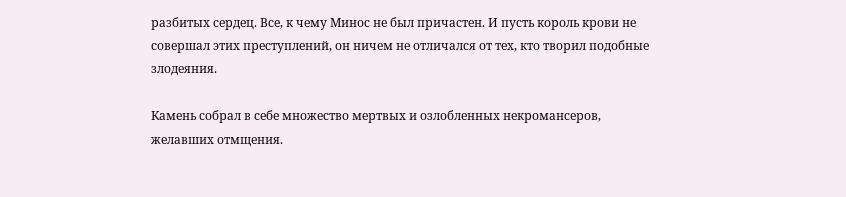разбитых сердец. Все, к чему Минос не был причастен. И пусть король крови не совершал этих преступлений, он ничем не отличался от тех, кто творил подобные злодеяния.

Камень собрал в себе множество мертвых и озлобленных некромансеров, желавших отмщения.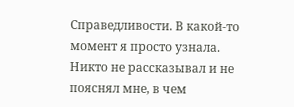Справедливости. В какой-то момент я просто узнала. Никто не рассказывал и не пояснял мне, в чем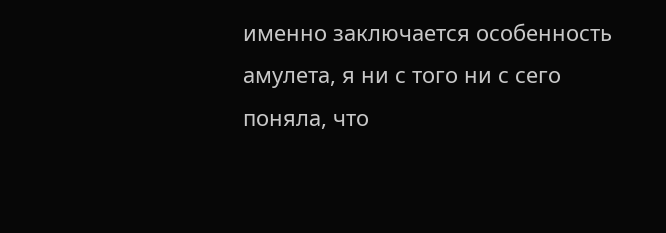именно заключается особенность амулета, я ни с того ни с сего поняла, что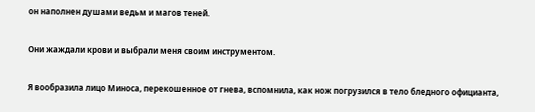он наполнен душами ведьм и магов теней.

Они жаждали крови и выбрали меня своим инструментом.

Я вообразила лицо Миноса, перекошенное от гнева, вспомнила, как нож погрузился в тело бледного официанта,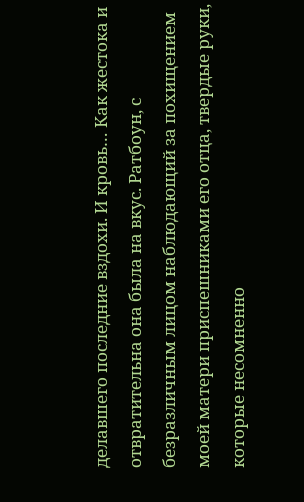делавшего последние вздохи. И кровь… Как жестока и отвратительна она была на вкус. Ратбоун, с безразличным лицом наблюдающий за похищением моей матери приспешниками его отца, твердые руки, которые несомненно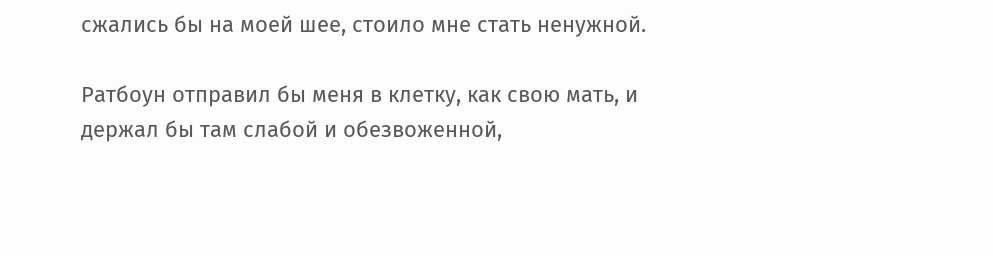сжались бы на моей шее, стоило мне стать ненужной.

Ратбоун отправил бы меня в клетку, как свою мать, и держал бы там слабой и обезвоженной,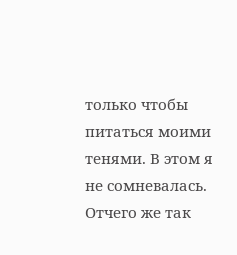только чтобы питаться моими тенями. В этом я не сомневалась. Отчего же так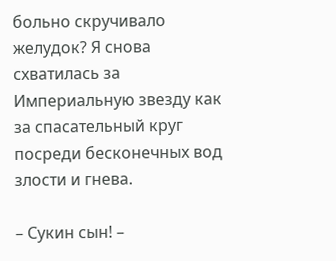больно скручивало желудок? Я снова схватилась за Империальную звезду как за спасательный круг посреди бесконечных вод злости и гнева.

– Сукин сын! –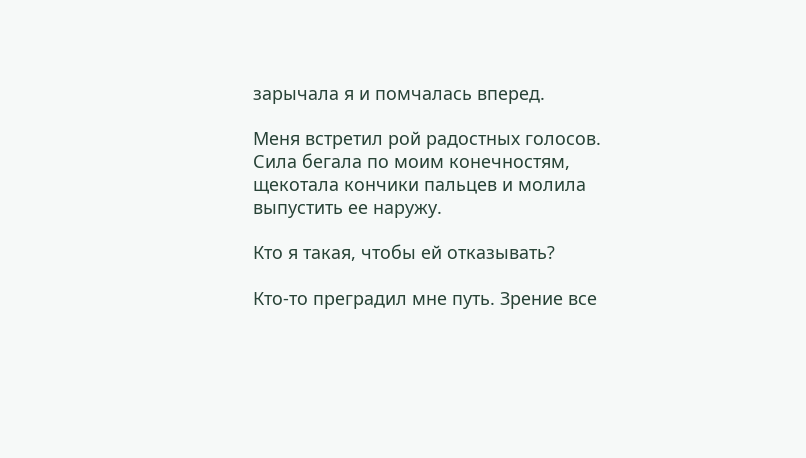зарычала я и помчалась вперед.

Меня встретил рой радостных голосов. Сила бегала по моим конечностям, щекотала кончики пальцев и молила выпустить ее наружу.

Кто я такая, чтобы ей отказывать?

Кто-то преградил мне путь. Зрение все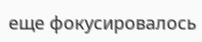еще фокусировалось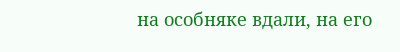на особняке вдали, на его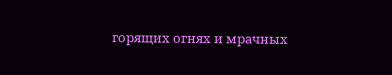горящих огнях и мрачных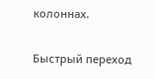колоннах.

Быстрый переход